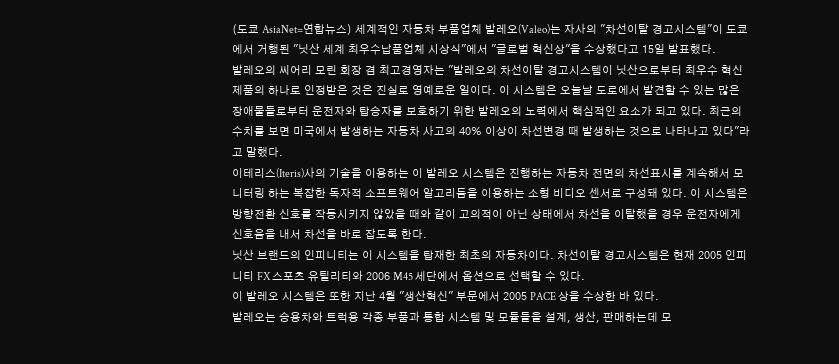(도쿄 AsiaNet=연합뉴스) 세계적인 자동차 부품업체 발레오(Valeo)는 자사의 "차선이탈 경고시스템"이 도쿄에서 거행된 "닛산 세계 최우수납품업체 시상식"에서 "글로벌 혁신상"을 수상했다고 15일 발표했다.
발레오의 씨어리 모린 회장 겸 최고경영자는 "발레오의 차선이탈 경고시스템이 닛산으로부터 최우수 혁신제품의 하나로 인정받은 것은 진실로 영예로운 일이다. 이 시스템은 오늘날 도로에서 발견할 수 있는 많은 장애물들로부터 운전자와 탑승자를 보호하기 위한 발레오의 노력에서 핵심적인 요소가 되고 있다. 최근의 수치를 보면 미국에서 발생하는 자동차 사고의 40% 이상이 차선변경 때 발생하는 것으로 나타나고 있다"라고 말했다.
이테리스(Iteris)사의 기술을 이용하는 이 발레오 시스템은 진행하는 자동차 전면의 차선표시를 계속해서 모니터링 하는 복잡한 독자적 소프트웨어 알고리듬을 이용하는 소형 비디오 센서로 구성돼 있다. 이 시스템은 방향전환 신호를 작동시키지 않았을 때와 같이 고의적이 아닌 상태에서 차선을 이탈했을 경우 운전자에게 신호음을 내서 차선을 바로 잡도록 한다.
닛산 브랜드의 인피니티는 이 시스템을 탑재한 최초의 자동차이다. 차선이탈 경고시스템은 현재 2005 인피니티 FX 스포츠 유틸리티와 2006 M45 세단에서 옵션으로 선택할 수 있다.
이 발레오 시스템은 또한 지난 4월 "생산혁신" 부문에서 2005 PACE 상을 수상한 바 있다.
발레오는 승용차와 트럭용 각종 부품과 통합 시스템 및 모듈들을 설계, 생산, 판매하는데 모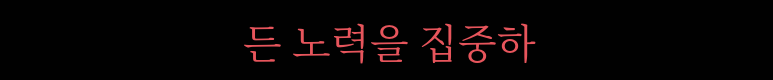든 노력을 집중하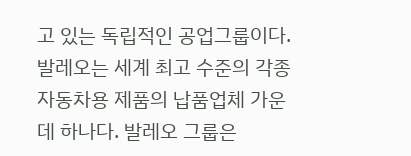고 있는 독립적인 공업그룹이다. 발레오는 세계 최고 수준의 각종 자동차용 제품의 납품업체 가운데 하나다. 발레오 그룹은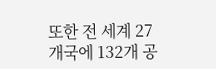또한 전 세계 27개국에 132개 공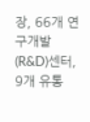장, 66개 연구개발 (R&D)센터, 9개 유통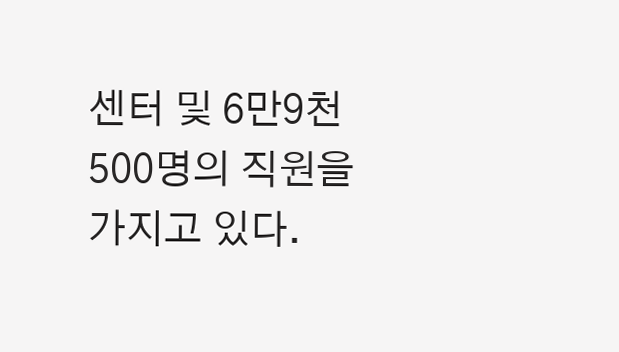센터 및 6만9천500명의 직원을 가지고 있다.